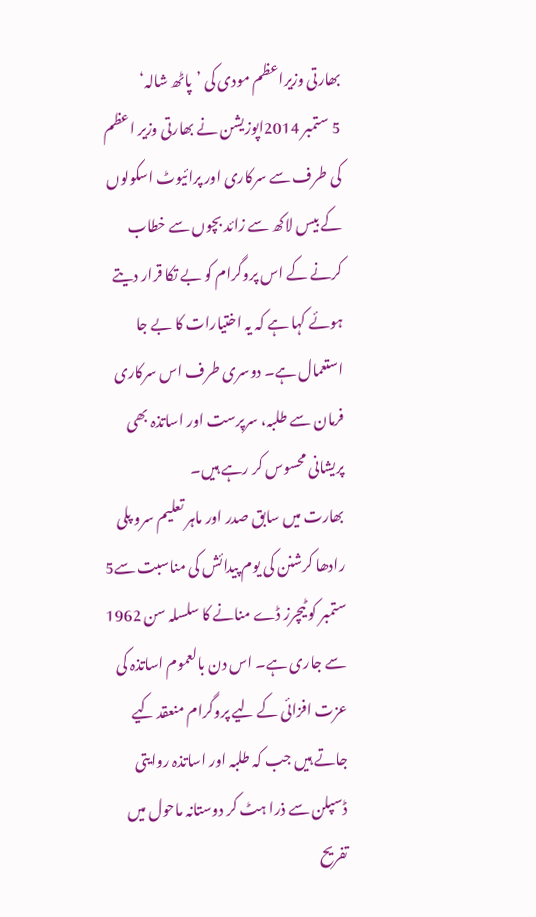بھارتی وزیراعظم مودی کی ’پاٹھ شالہ‘
5 ستمبر 2014اپوزیشن نے بھارتی وزیر اعظم کی طرف سے سرکاری اور پرائیوٹ اسکولوں کے بیس لاکھ سے زائد بچوں سے خطاب کرنے کے اس پروگرام کو بے تکا قرار دیتے ہوئے کہا ہے کہ یہ اختیارات کا بے جا استعمال ہے۔ دوسری طرف اس سرکاری فرمان سے طلبہ، سرپرست اور اساتذہ بھی پریشانی محسوس کر رہے ہیں۔
بھارت میں سابق صدر اور ماہر تعلیم سرو پلی رادھا کرشنن کی یوم پیدائش کی مناسبت سے5 ستمبر کو ٹیچرز ڈے منانے کا سلسلہ سن 1962 سے جاری ہے۔ اس دن بالعموم اساتذہ کی عزت افزائی کے لیے پروگرام منعقد کیے جاتے ہیں جب کہ طلبہ اور اساتذہ روایتی ڈسپلن سے ذرا ہٹ کر دوستانہ ماحول میں تفریح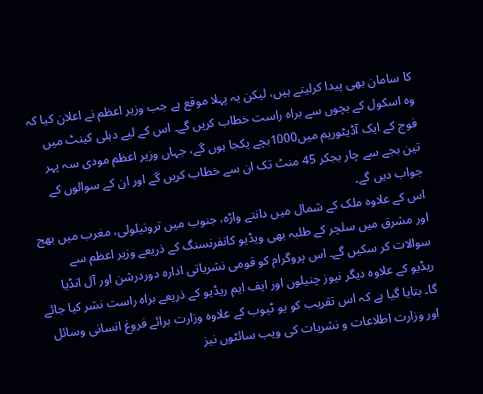کا سامان بھی پیدا کرلیتے ہیں، لیکن یہ پہلا موقع ہے جب وزیر اعظم نے اعلان کیا کہ وہ اسکول کے بچوں سے براہ راست خطاب کریں گے۔ اس کے لیے دہلی کینٹ میں فوج کے ایک آڈیٹوریم میں1000بچے یکجا ہوں گے، جہاں وزیر اعظم مودی سہ پہر تین بجے سے چار بجکر 45 منٹ تک ان سے خطاب کریں گے اور ان کے سوالوں کے جواب دیں گے۔
اس کے علاوہ ملک کے شمال میں دانتے واڑہ، جنوب میں ترونیلولی، مغرب میں بھج اور مشرق میں سلچر کے طلبہ بھی ویڈیو کانفرنسنگ کے ذریعے وزیر اعظم سے سوالات کر سکیں گے۔ اس پروگرام کو قومی نشریاتی ادارہ دوردرشن اور آل انڈیا ریڈیو کے علاوہ دیگر نیوز چنیلوں اور ایف ایم ریڈیو کے ذریعے براہ راست نشر کیا جائے گا۔ بتایا گیا ہے کہ اس تقریب کو یو ٹیوب کے علاوہ وزارت برائے فروغ انسانی وسائل اور وزارت اطلاعات و نشریات کی ویب سائٹوں نیز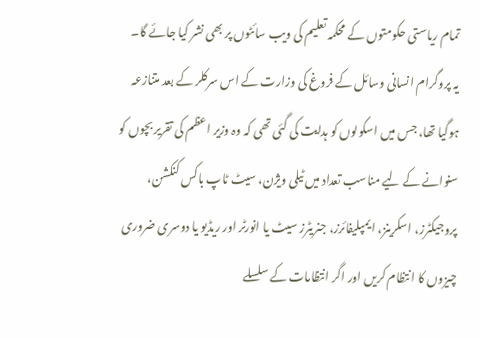تمام ریاستی حکومتوں کے محکمہ تعلیم کی ویب سائٹوں پر بھی نشر کیا جائے گا۔
یہ پروگرام انسانی وسائل کے فروغ کی وزارت کے اس سرکلر کے بعد متنازعہ ہوگیا تھا، جس میں اسکولوں کو ہدایت کی گئی تھی کہ وہ وزیر اعظم کی تقریر بچوں کو سنوانے کے لیے مناسب تعداد میں ٹیلی ویژن، سیٹ ٹاپ باکس کنکشن، پروجیکٹرز، اسکرینز، ایمپلیفائرز، جنریٹرز سیٹ یا انورٹر اور ریڈیو یا دوسری ضروری چیزوں کا انتظام کریں اور اگر انتظامات کے سلسلے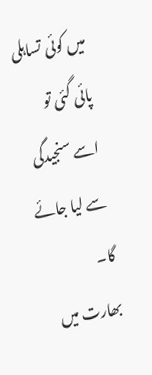میں کوئی تساہلی پائی گئی تو اسے سنجیدگی سے لیا جائے گا۔
بھارت میں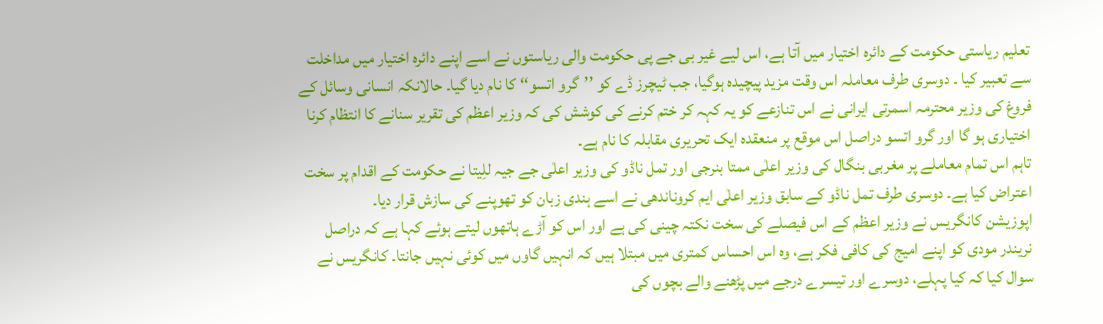تعلیم ریاستی حکومت کے دائرہ اختیار میں آتا ہے، اس لیے غیر بی جے پی حکومت والی ریاستوں نے اسے اپنے دائرہ اختیار میں مداخلت سے تعبیر کیا ۔ دوسری طرف معاملہ اس وقت مزید پیچیدہ ہوگیا، جب ٹیچرز ڈے کو ’’گرو اتسو‘‘ کا نام دیا گیا۔ حالانکہ انسانی وسائل کے فروغ کی وزیر محترمہ اسمرتی ایرانی نے اس تنازعے کو یہ کہہ کر ختم کرنے کی کوشش کی کہ وزیر اعظم کی تقریر سنانے کا انتظام کرنا اختیاری ہو گا اور گرو اتسو دراصل اس موقع پر منعقدہ ایک تحریری مقابلہ کا نام ہے۔
تاہم اس تمام معاملے پر مغربی بنگال کی وزیر اعلٰی ممتا بنرجی اور تمل ناڈو کی وزیر اعلٰی جے جیہ للِیتا نے حکومت کے اقدام پر سخت اعتراض کیا ہے۔ دوسری طرف تمل ناڈو کے سابق وزیر اعلٰی ایم کروناندھی نے اسے ہندی زبان کو تھوپنے کی سازش قرار دیا۔
اپوزیشن کانگریس نے وزیر اعظم کے اس فیصلے کی سخت نکتہ چینی کی ہے اور اس کو آڑے ہاتھوں لیتے ہوئے کہا ہے کہ دراصل نریندر مودی کو اپنے امیج کی کافی فکر ہے، وہ اس احساس کمتری میں مبتلا ہیں کہ انہیں گاوں میں کوئی نہیں جانتا۔ کانگریس نے سوال کیا کہ کیا پہلے، دوسرے اور تیسرے درجے میں پڑھنے والے بچوں کی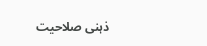ذہنی صلاحیت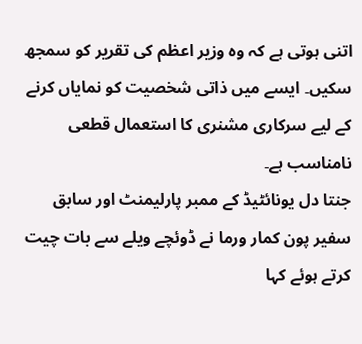اتنی ہوتی ہے کہ وہ وزیر اعظم کی تقریر کو سمجھ سکیں۔ ایسے میں ذاتی شخصیت کو نمایاں کرنے کے لیے سرکاری مشنری کا استعمال قطعی نامناسب ہے۔
جنتا دل یونائٹیڈ کے ممبر پارلیمنٹ اور سابق سفیر پون کمار ورما نے ڈوئچے ویلے سے بات چیت کرتے ہوئے کہا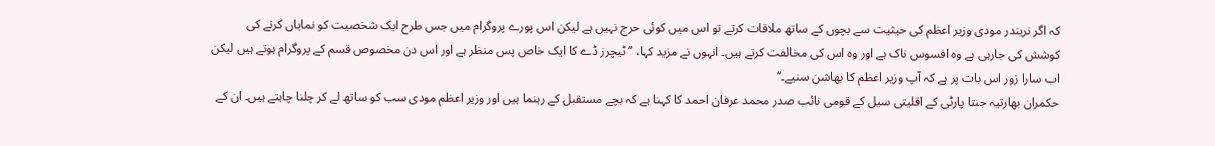کہ اگر نریندر مودی وزیر اعظم کی حیثیت سے بچوں کے ساتھ ملاقات کرتے تو اس میں کوئی حرج نہیں ہے لیکن اس پورے پروگرام میں جس طرح ایک شخصیت کو نمایاں کرنے کی کوشش کی جارہی ہے وہ افسوس ناک ہے اور وہ اس کی مخالفت کرتے ہیں۔ انہوں نے مزید کہا، ’’ ٹیچرز ڈے کا ایک خاص پس منظر ہے اور اس دن مخصوص قسم کے پروگرام ہوتے ہیں لیکن اب سارا زور اس بات پر ہے کہ آپ وزیر اعظم کا بھاشن سنیے۔‘‘
حکمران بھارتیہ جنتا پارٹی کے اقلیتی سیل کے قومی نائب صدر محمد عرفان احمد کا کہنا ہے کہ بچے مستقبل کے رہنما ہیں اور وزیر اعظم مودی سب کو ساتھ لے کر چلنا چاہتے ہیں۔ ان کے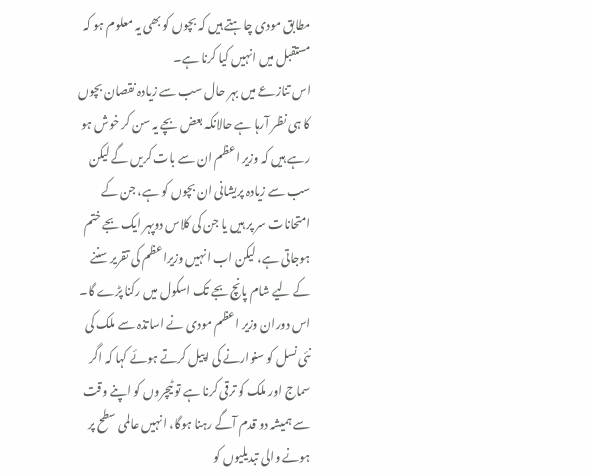مطابق مودی چاہتے ہیں کہ بچوں کو بھی یہ معلوم ہو کہ مستقبل میں انہیں کیا کرنا ہے۔
اس تنازعے میں بہر حال سب سے زیادہ نقصان بچوں کا ہی نظر آرہا ہے حالانکہ بعض بچے یہ سن کر خوش ہو رہے ہیں کہ وزیر اعظم ان سے بات کریں گے لیکن سب سے زیادہ پریشانی ان بچوں کو ہے، جن کے امتحانات سر پر ہیں یا جن کی کلاس دوپہر ایک بجے ختم ہوجاتی ہے، لیکن اب انہیں وزیراعظم کی تقریر سننے کے لیے شام پانچ بجے تک اسکول میں رکنا پڑے گا۔
اس دوران وزیر اعظم مودی نے اساتذہ سے ملک کی نئی نسل کو سنوارنے کی اپیل کرتے ہوئے کہا کہ اگر سماج اور ملک کو ترقی کرنا ہے تو ٹیچروں کو اپنے وقت سے ہمیشہ دو قدم آگے رہنا ہوگا، انہیں عالمی سطح پر ہونے والی تبدیلیوں کو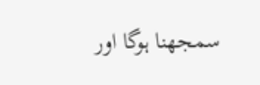سمجھنا ہوگا اور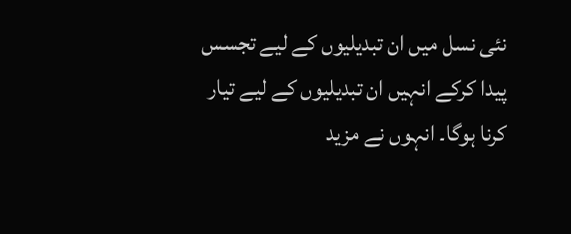نئی نسل میں ان تبدیلیوں کے لیے تجسس پیدا کرکے انہیں ان تبدیلیوں کے لیے تیار کرنا ہوگا۔ انہوں نے مزید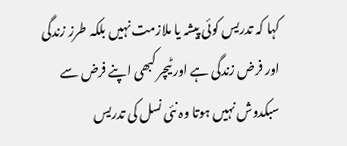کہا کہ تدریس کوئی پیشہ یا ملازمت نہیں بلکہ طرز زندگی اور فرض زندگی ہے اور ٹیچر کبھی اپنے فرض سے سبکدوش نہیں ہوتا وہ نئی نسل کی تدریس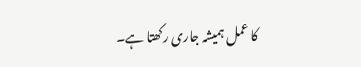کا عمل ہمیشہ جاری رکھتا ہے۔